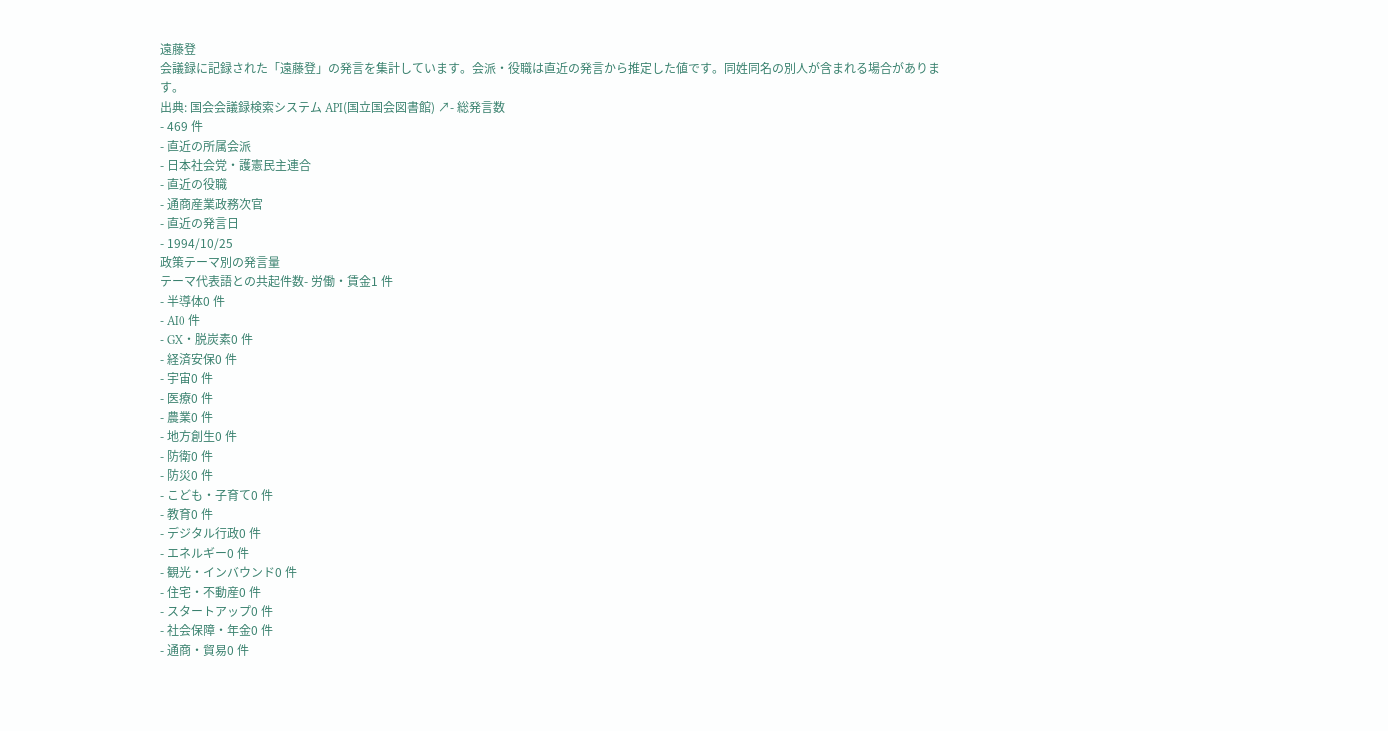遠藤登
会議録に記録された「遠藤登」の発言を集計しています。会派・役職は直近の発言から推定した値です。同姓同名の別人が含まれる場合があります。
出典: 国会会議録検索システム API(国立国会図書館) ↗- 総発言数
- 469 件
- 直近の所属会派
- 日本社会党・護憲民主連合
- 直近の役職
- 通商産業政務次官
- 直近の発言日
- 1994/10/25
政策テーマ別の発言量
テーマ代表語との共起件数- 労働・賃金1 件
- 半導体0 件
- AI0 件
- GX・脱炭素0 件
- 経済安保0 件
- 宇宙0 件
- 医療0 件
- 農業0 件
- 地方創生0 件
- 防衛0 件
- 防災0 件
- こども・子育て0 件
- 教育0 件
- デジタル行政0 件
- エネルギー0 件
- 観光・インバウンド0 件
- 住宅・不動産0 件
- スタートアップ0 件
- 社会保障・年金0 件
- 通商・貿易0 件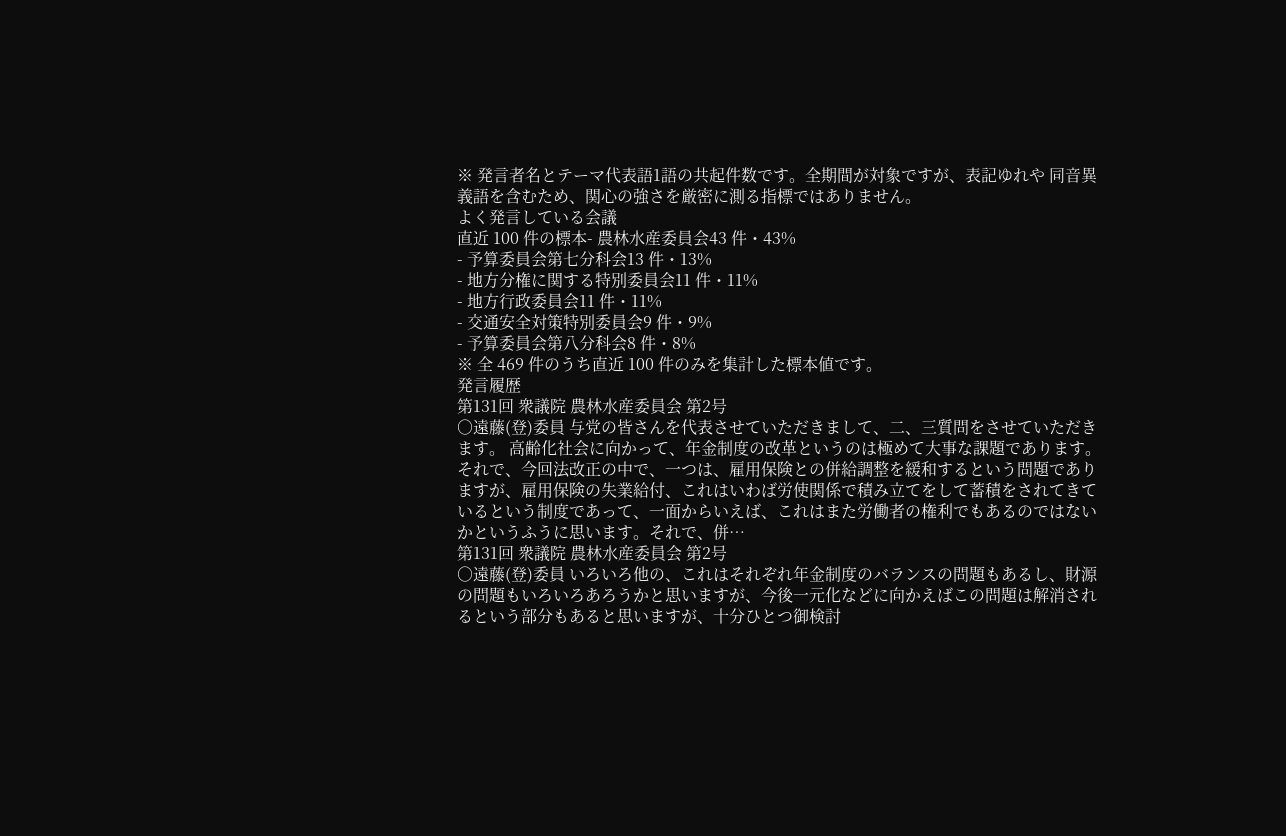※ 発言者名とテーマ代表語1語の共起件数です。全期間が対象ですが、表記ゆれや 同音異義語を含むため、関心の強さを厳密に測る指標ではありません。
よく発言している会議
直近 100 件の標本- 農林水産委員会43 件・43%
- 予算委員会第七分科会13 件・13%
- 地方分権に関する特別委員会11 件・11%
- 地方行政委員会11 件・11%
- 交通安全対策特別委員会9 件・9%
- 予算委員会第八分科会8 件・8%
※ 全 469 件のうち直近 100 件のみを集計した標本値です。
発言履歴
第131回 衆議院 農林水産委員会 第2号
○遠藤(登)委員 与党の皆さんを代表させていただきまして、二、三質問をさせていただきます。 高齢化社会に向かって、年金制度の改革というのは極めて大事な課題であります。それで、今回法改正の中で、一つは、雇用保険との併給調整を緩和するという問題でありますが、雇用保険の失業給付、これはいわば労使関係で積み立てをして蓄積をされてきているという制度であって、一面からいえば、これはまた労働者の権利でもあるのではないかというふうに思います。それで、併…
第131回 衆議院 農林水産委員会 第2号
○遠藤(登)委員 いろいろ他の、これはそれぞれ年金制度のバランスの問題もあるし、財源の問題もいろいろあろうかと思いますが、今後一元化などに向かえばこの問題は解消されるという部分もあると思いますが、十分ひとつ御検討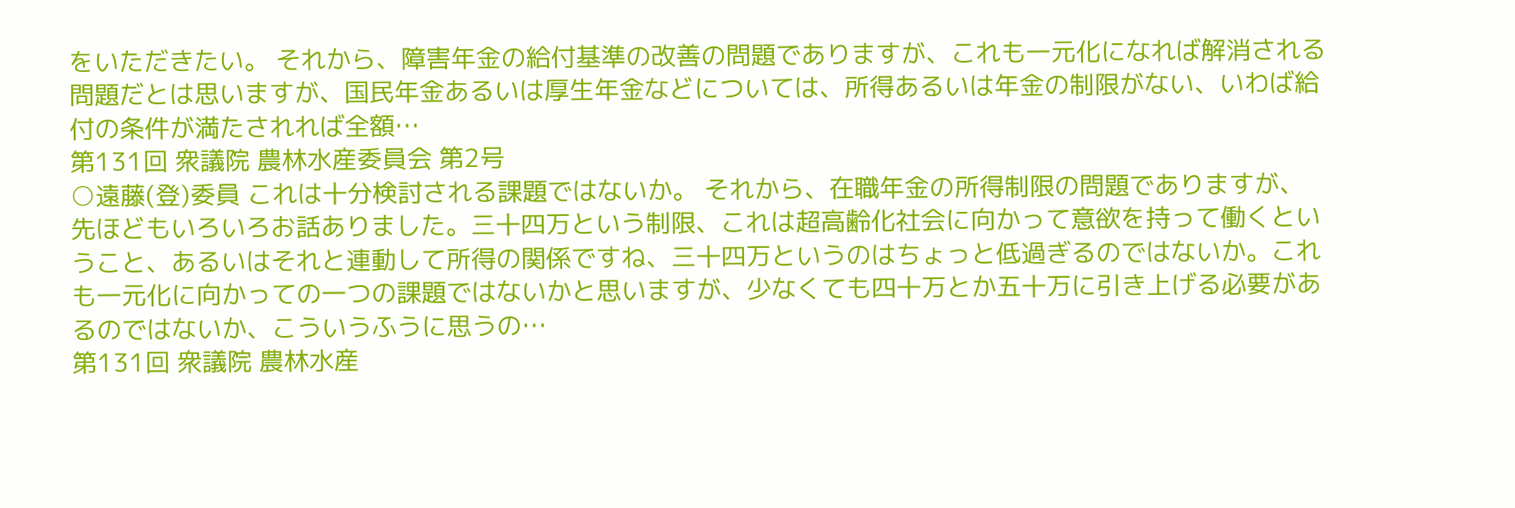をいただきたい。 それから、障害年金の給付基準の改善の問題でありますが、これも一元化になれば解消される問題だとは思いますが、国民年金あるいは厚生年金などについては、所得あるいは年金の制限がない、いわば給付の条件が満たされれば全額…
第131回 衆議院 農林水産委員会 第2号
○遠藤(登)委員 これは十分検討される課題ではないか。 それから、在職年金の所得制限の問題でありますが、先ほどもいろいろお話ありました。三十四万という制限、これは超高齢化社会に向かって意欲を持って働くということ、あるいはそれと連動して所得の関係ですね、三十四万というのはちょっと低過ぎるのではないか。これも一元化に向かっての一つの課題ではないかと思いますが、少なくても四十万とか五十万に引き上げる必要があるのではないか、こういうふうに思うの…
第131回 衆議院 農林水産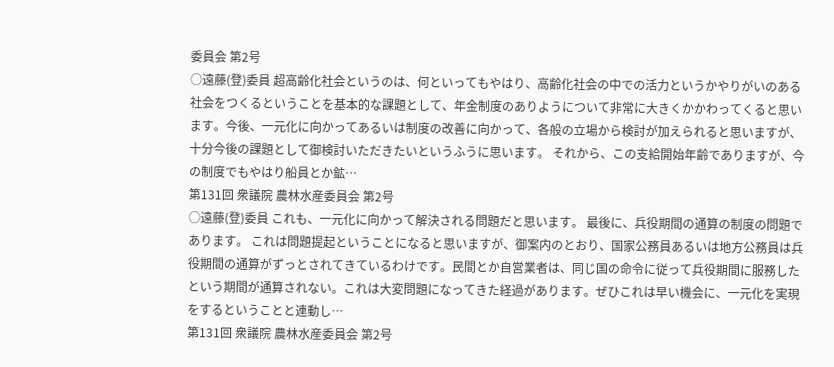委員会 第2号
○遠藤(登)委員 超高齢化社会というのは、何といってもやはり、高齢化社会の中での活力というかやりがいのある社会をつくるということを基本的な課題として、年金制度のありようについて非常に大きくかかわってくると思います。今後、一元化に向かってあるいは制度の改善に向かって、各般の立場から検討が加えられると思いますが、十分今後の課題として御検討いただきたいというふうに思います。 それから、この支給開始年齢でありますが、今の制度でもやはり船員とか鉱…
第131回 衆議院 農林水産委員会 第2号
○遠藤(登)委員 これも、一元化に向かって解決される問題だと思います。 最後に、兵役期間の通算の制度の問題であります。 これは問題提起ということになると思いますが、御案内のとおり、国家公務員あるいは地方公務員は兵役期間の通算がずっとされてきているわけです。民間とか自営業者は、同じ国の命令に従って兵役期間に服務したという期間が通算されない。これは大変問題になってきた経過があります。ぜひこれは早い機会に、一元化を実現をするということと連動し…
第131回 衆議院 農林水産委員会 第2号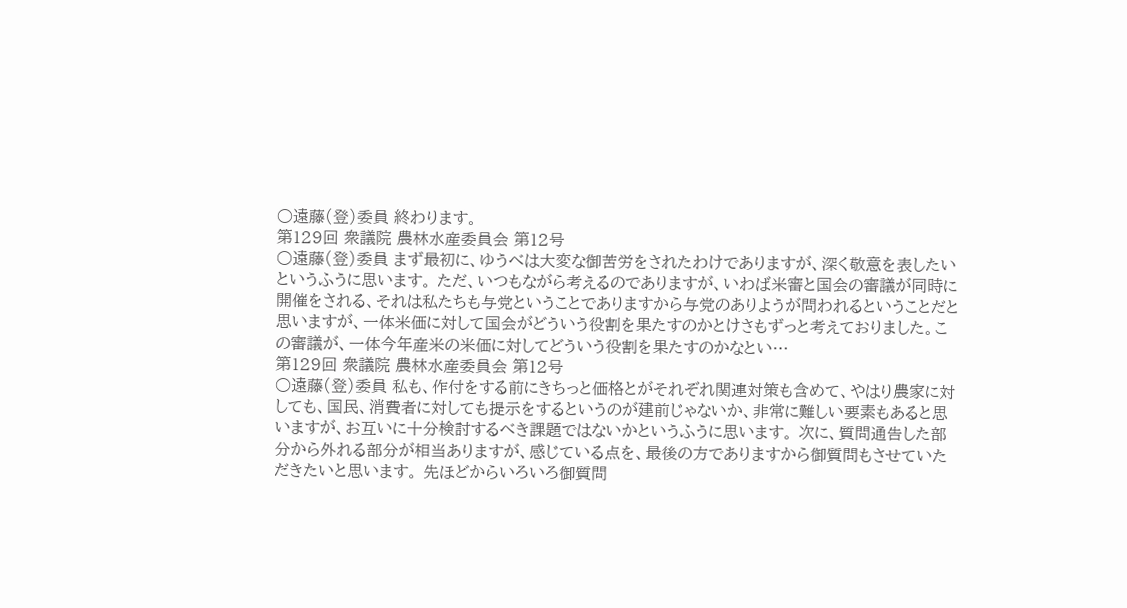○遠藤(登)委員 終わります。
第129回 衆議院 農林水産委員会 第12号
○遠藤(登)委員 まず最初に、ゆうべは大変な御苦労をされたわけでありますが、深く敬意を表したいというふうに思います。 ただ、いつもながら考えるのでありますが、いわば米審と国会の審議が同時に開催をされる、それは私たちも与党ということでありますから与党のありようが問われるということだと思いますが、一体米価に対して国会がどういう役割を果たすのかとけさもずっと考えておりました。この審議が、一体今年産米の米価に対してどういう役割を果たすのかなとい…
第129回 衆議院 農林水産委員会 第12号
○遠藤(登)委員 私も、作付をする前にきちっと価格とがそれぞれ関連対策も含めて、やはり農家に対しても、国民、消費者に対しても提示をするというのが建前じゃないか、非常に難しい要素もあると思いますが、お互いに十分検討するべき課題ではないかというふうに思います。 次に、質問通告した部分から外れる部分が相当ありますが、感じている点を、最後の方でありますから御質問もさせていただきたいと思います。 先ほどからいろいろ御質問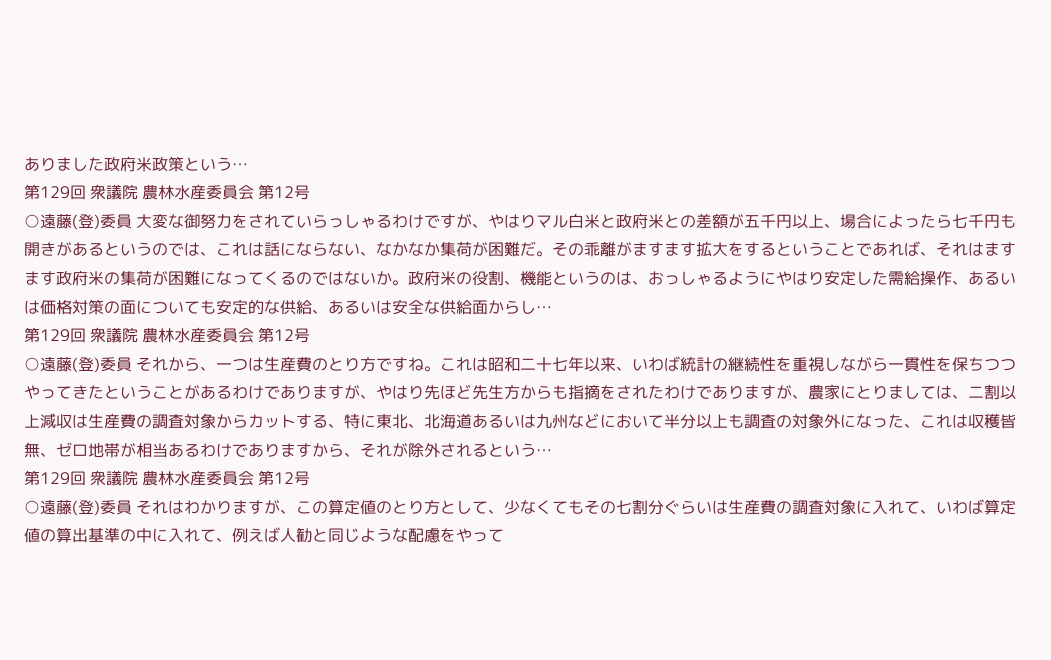ありました政府米政策という…
第129回 衆議院 農林水産委員会 第12号
○遠藤(登)委員 大変な御努力をされていらっしゃるわけですが、やはりマル白米と政府米との差額が五千円以上、場合によったら七千円も開きがあるというのでは、これは話にならない、なかなか集荷が困難だ。その乖離がますます拡大をするということであれば、それはますます政府米の集荷が困難になってくるのではないか。政府米の役割、機能というのは、おっしゃるようにやはり安定した需給操作、あるいは価格対策の面についても安定的な供給、あるいは安全な供給面からし…
第129回 衆議院 農林水産委員会 第12号
○遠藤(登)委員 それから、一つは生産費のとり方ですね。これは昭和二十七年以来、いわば統計の継続性を重視しながら一貫性を保ちつつやってきたということがあるわけでありますが、やはり先ほど先生方からも指摘をされたわけでありますが、農家にとりましては、二割以上減収は生産費の調査対象からカットする、特に東北、北海道あるいは九州などにおいて半分以上も調査の対象外になった、これは収穫皆無、ゼロ地帯が相当あるわけでありますから、それが除外されるという…
第129回 衆議院 農林水産委員会 第12号
○遠藤(登)委員 それはわかりますが、この算定値のとり方として、少なくてもその七割分ぐらいは生産費の調査対象に入れて、いわば算定値の算出基準の中に入れて、例えば人勧と同じような配慮をやって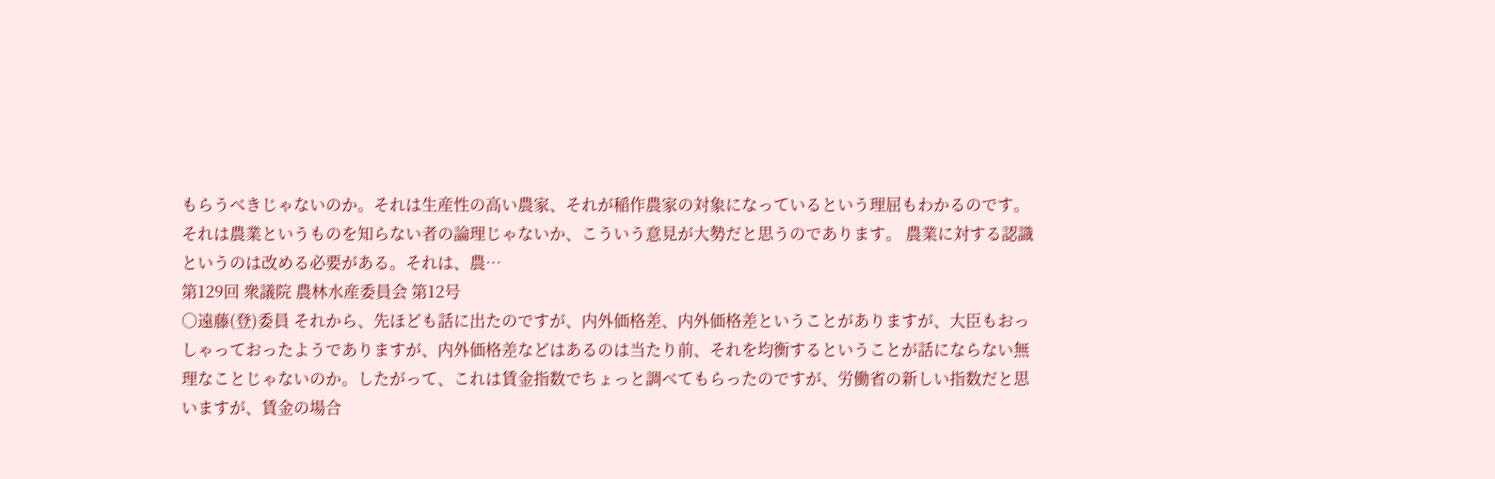もらうべきじゃないのか。それは生産性の高い農家、それが稲作農家の対象になっているという理屈もわかるのです。それは農業というものを知らない者の論理じゃないか、こういう意見が大勢だと思うのであります。 農業に対する認識というのは改める必要がある。それは、農…
第129回 衆議院 農林水産委員会 第12号
○遠藤(登)委員 それから、先ほども話に出たのですが、内外価格差、内外価格差ということがありますが、大臣もおっしゃっておったようでありますが、内外価格差などはあるのは当たり前、それを均衡するということが話にならない無理なことじゃないのか。したがって、これは賃金指数でちょっと調べてもらったのですが、労働省の新しい指数だと思いますが、賃金の場合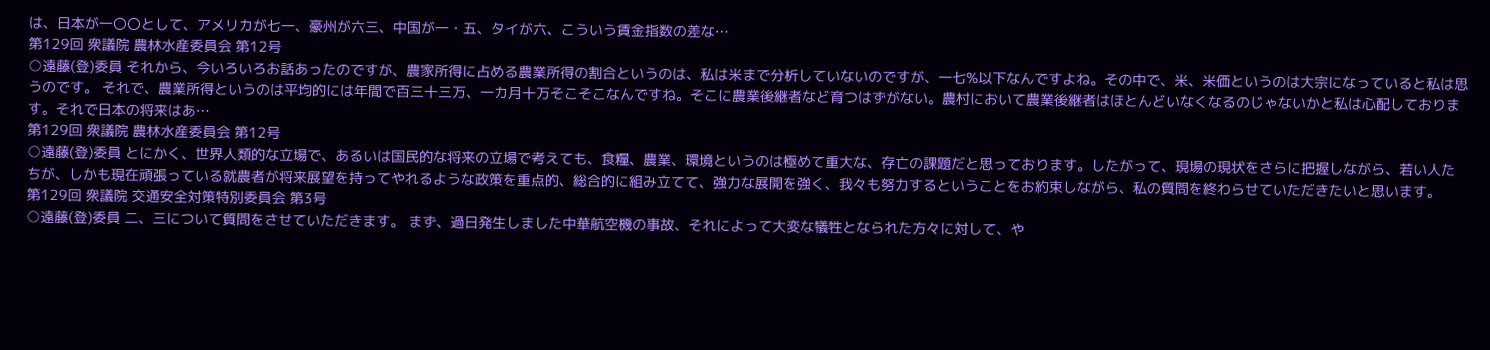は、日本が一〇〇として、アメリカが七一、豪州が六三、中国が一・五、タイが六、こういう賃金指数の差な…
第129回 衆議院 農林水産委員会 第12号
○遠藤(登)委員 それから、今いろいろお話あったのですが、農家所得に占める農業所得の割合というのは、私は米まで分析していないのですが、一七%以下なんですよね。その中で、米、米価というのは大宗になっていると私は思うのです。 それで、農業所得というのは平均的には年間で百三十三万、一カ月十万そこそこなんですね。そこに農業後継者など育つはずがない。農村において農業後継者はほとんどいなくなるのじゃないかと私は心配しております。それで日本の将来はあ…
第129回 衆議院 農林水産委員会 第12号
○遠藤(登)委員 とにかく、世界人類的な立場で、あるいは国民的な将来の立場で考えても、食糧、農業、環境というのは極めて重大な、存亡の課題だと思っております。したがって、現場の現状をさらに把握しながら、若い人たちが、しかも現在頑張っている就農者が将来展望を持ってやれるような政策を重点的、総合的に組み立てて、強力な展開を強く、我々も努力するということをお約束しながら、私の質問を終わらせていただきたいと思います。
第129回 衆議院 交通安全対策特別委員会 第3号
○遠藤(登)委員 二、三について質問をさせていただきます。 まず、過日発生しました中華航空機の事故、それによって大変な犠牲となられた方々に対して、や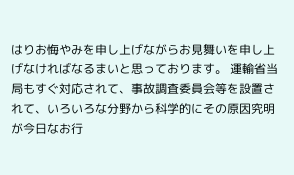はりお悔やみを申し上げながらお見舞いを申し上げなければなるまいと思っております。 運輸省当局もすぐ対応されて、事故調査委員会等を設置されて、いろいろな分野から科学的にその原因究明が今日なお行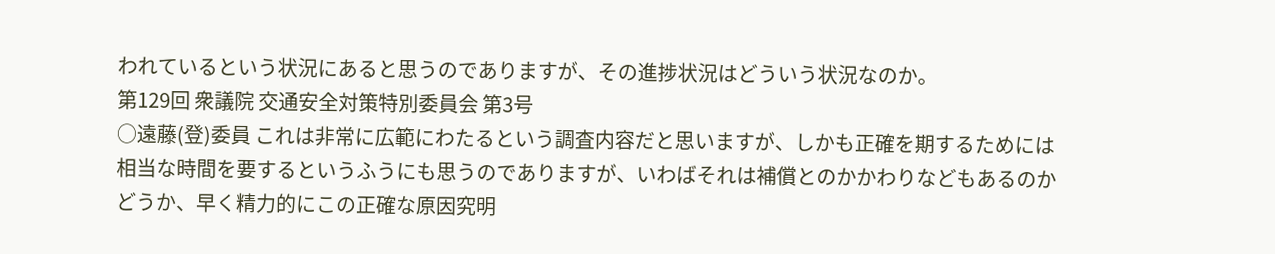われているという状況にあると思うのでありますが、その進捗状況はどういう状況なのか。
第129回 衆議院 交通安全対策特別委員会 第3号
○遠藤(登)委員 これは非常に広範にわたるという調査内容だと思いますが、しかも正確を期するためには相当な時間を要するというふうにも思うのでありますが、いわばそれは補償とのかかわりなどもあるのかどうか、早く精力的にこの正確な原因究明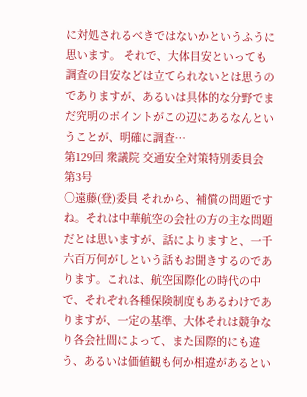に対処されるべきではないかというふうに思います。 それで、大体目安といっても調査の目安などは立てられないとは思うのでありますが、あるいは具体的な分野でまだ究明のポイントがこの辺にあるなんということが、明確に調査…
第129回 衆議院 交通安全対策特別委員会 第3号
○遠藤(登)委員 それから、補償の問題ですね。それは中華航空の会社の方の主な問題だとは思いますが、話によりますと、一千六百万何がしという話もお聞きするのであります。これは、航空国際化の時代の中で、それぞれ各種保険制度もあるわけでありますが、一定の基準、大体それは競争なり各会社間によって、また国際的にも違う、あるいは価値観も何か相違があるとい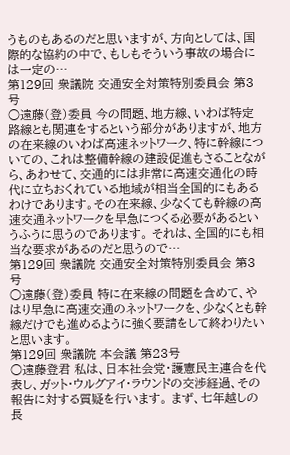うものもあるのだと思いますが、方向としては、国際的な協約の中で、もしもそういう事故の場合には一定の…
第129回 衆議院 交通安全対策特別委員会 第3号
○遠藤(登)委員 今の問題、地方線、いわば特定路線とも関連をするという部分がありますが、地方の在来線のいわば高速ネットワーク、特に幹線についての、これは整備幹線の建設促進もさることながら、あわせて、交通的には非常に高速交通化の時代に立ちおくれている地域が相当全国的にもあるわけであります。その在来線、少なくても幹線の高速交通ネットワークを早急につくる必要があるというふうに思うのであります。 それは、全国的にも相当な要求があるのだと思うので…
第129回 衆議院 交通安全対策特別委員会 第3号
○遠藤(登)委員 特に在来線の問題を含めて、やはり早急に高速交通のネットワークを、少なくとも幹線だけでも進めるように強く要請をして終わりたいと思います。
第129回 衆議院 本会議 第23号
○遠藤登君 私は、日本社会党・護憲民主連合を代表し、ガット・ウルグアイ・ラウンドの交渉経過、その報告に対する質疑を行います。 まず、七年越しの長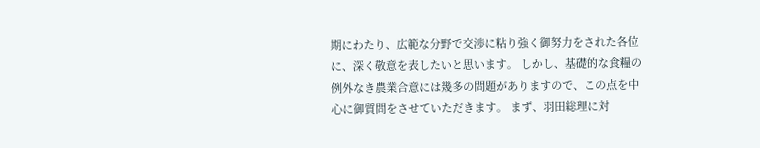期にわたり、広範な分野で交渉に粘り強く御努力をされた各位に、深く敬意を表したいと思います。 しかし、基礎的な食糧の例外なき農業合意には幾多の問題がありますので、この点を中心に御質問をさせていただきます。 まず、羽田総理に対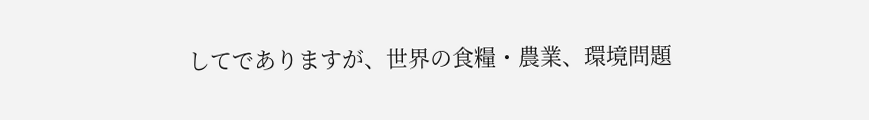してでありますが、世界の食糧・農業、環境問題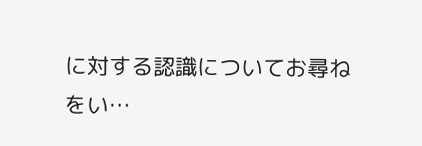に対する認識についてお尋ねをい…